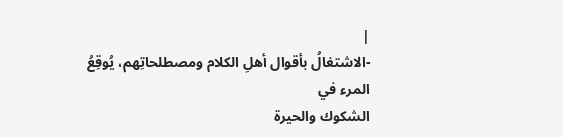|
-الاشتغالُ بأقوال أهلِ الكلام ومصطلحاتِهم، يُوقِعُ المرء في
الشكوك والحيرة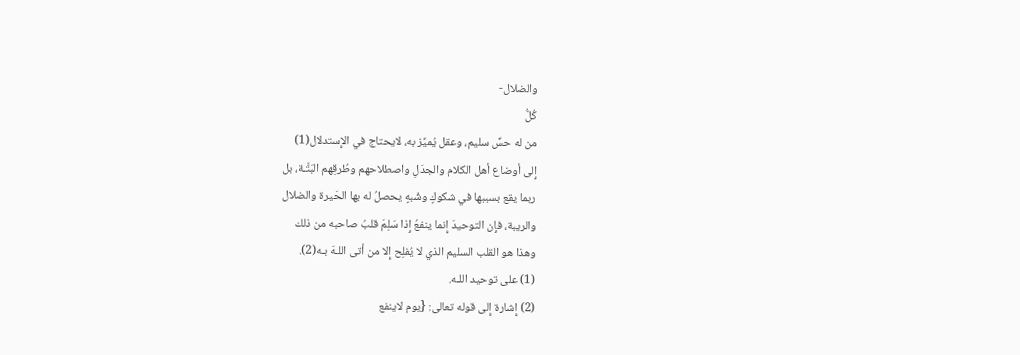والضلال-
كُلُّ
من له حسٌّ سليم، وعقل يُميِّز به، لايحتاج في الإِستدلال(1)
إِلى أوضاع أهل الكلام والجدَلِ واصطلاحهم وطُرقِهم البَتَّـة، بل
ربما يقع بسببها في شكوكٍ وشُبهٍ يحصلُ له بها الحَيرة والضلال
والريبة، فإِن التوحيدَ إِنما ينفعُ إِذا سَلِمَ قلبُ صاحبه من ذلك
وهذا هو القلب السليم الذي لا يُفلِح إِلا من أتى اللـهَ بـه(2).
(1) على توحيد اللـه.
(2) إِشارة إِلى قوله تعالى: {يوم لاينفع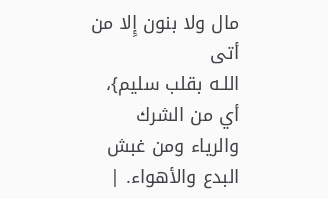مال ولا بنون إِلا من أتى
اللـه بقلب سليم}، أي من الشرك والرياء ومن غبش البدع والأهواء. |